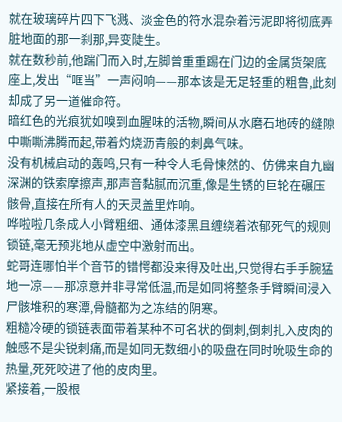就在玻璃碎片四下飞溅、淡金色的符水混杂着污泥即将彻底弄脏地面的那一刹那,异变陡生。
就在数秒前,他踹门而入时,左脚曾重重踢在门边的金属货架底座上,发出“哐当”一声闷响——那本该是无足轻重的粗鲁,此刻却成了另一道催命符。
暗红色的光痕犹如嗅到血腥味的活物,瞬间从水磨石地砖的缝隙中嘶嘶沸腾而起,带着灼烧沥青般的刺鼻气味。
没有机械启动的轰鸣,只有一种令人毛骨悚然的、仿佛来自九幽深渊的铁索摩擦声,那声音黏腻而沉重,像是生锈的巨轮在碾压骸骨,直接在所有人的天灵盖里炸响。
哗啦啦几条成人小臂粗细、通体漆黑且缠绕着浓郁死气的规则锁链,毫无预兆地从虚空中激射而出。
蛇哥连哪怕半个音节的错愕都没来得及吐出,只觉得右手手腕猛地一凉——那凉意并非寻常低温,而是如同将整条手臂瞬间浸入尸骸堆积的寒潭,骨髓都为之冻结的阴寒。
粗糙冷硬的锁链表面带着某种不可名状的倒刺,倒刺扎入皮肉的触感不是尖锐刺痛,而是如同无数细小的吸盘在同时吮吸生命的热量,死死咬进了他的皮肉里。
紧接着,一股根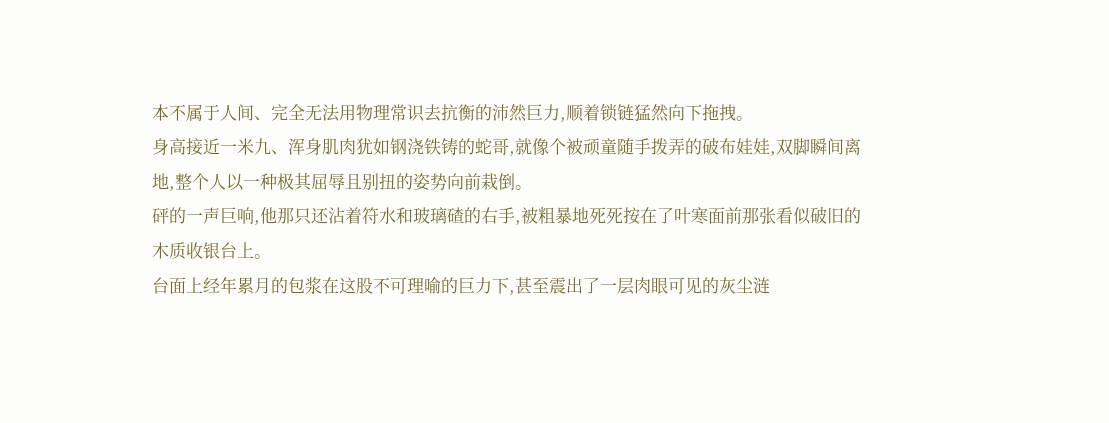本不属于人间、完全无法用物理常识去抗衡的沛然巨力,顺着锁链猛然向下拖拽。
身高接近一米九、浑身肌肉犹如钢浇铁铸的蛇哥,就像个被顽童随手拨弄的破布娃娃,双脚瞬间离地,整个人以一种极其屈辱且别扭的姿势向前栽倒。
砰的一声巨响,他那只还沾着符水和玻璃碴的右手,被粗暴地死死按在了叶寒面前那张看似破旧的木质收银台上。
台面上经年累月的包浆在这股不可理喻的巨力下,甚至震出了一层肉眼可见的灰尘涟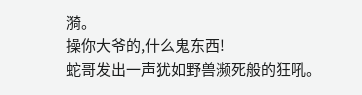漪。
操你大爷的,什么鬼东西!
蛇哥发出一声犹如野兽濒死般的狂吼。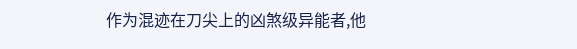作为混迹在刀尖上的凶煞级异能者,他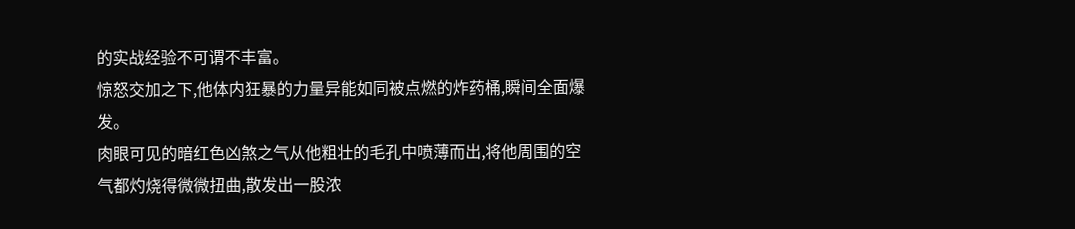的实战经验不可谓不丰富。
惊怒交加之下,他体内狂暴的力量异能如同被点燃的炸药桶,瞬间全面爆发。
肉眼可见的暗红色凶煞之气从他粗壮的毛孔中喷薄而出,将他周围的空气都灼烧得微微扭曲,散发出一股浓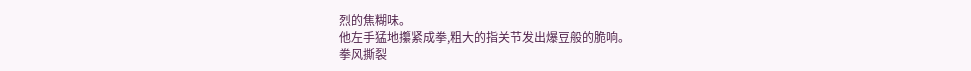烈的焦糊味。
他左手猛地攥紧成拳,粗大的指关节发出爆豆般的脆响。
拳风撕裂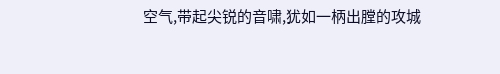空气,带起尖锐的音啸,犹如一柄出膛的攻城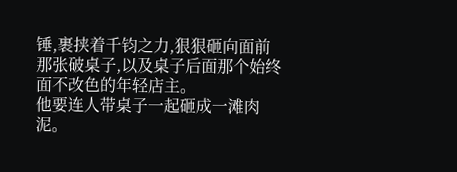锤,裹挟着千钧之力,狠狠砸向面前那张破桌子,以及桌子后面那个始终面不改色的年轻店主。
他要连人带桌子一起砸成一滩肉泥。